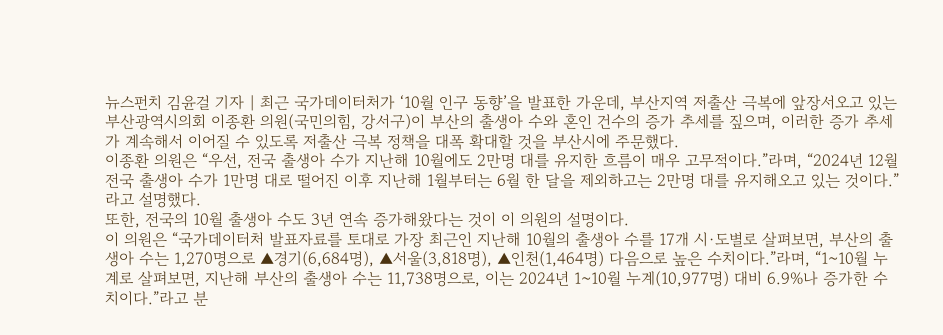뉴스펀치 김윤걸 기자 | 최근 국가데이터처가 ‘10월 인구 동향’을 발표한 가운데, 부산지역 저출산 극복에 앞장서오고 있는 부산광역시의회 이종환 의원(국민의힘, 강서구)이 부산의 출생아 수와 혼인 건수의 증가 추세를 짚으며, 이러한 증가 추세가 계속해서 이어질 수 있도록 저출산 극복 정책을 대폭 확대할 것을 부산시에 주문했다.
이종환 의원은 “우선, 전국 출생아 수가 지난해 10월에도 2만명 대를 유지한 흐름이 매우 고무적이다.”라며, “2024년 12월 전국 출생아 수가 1만명 대로 떨어진 이후 지난해 1월부터는 6월 한 달을 제외하고는 2만명 대를 유지해오고 있는 것이다.”라고 설명했다.
또한, 전국의 10월 출생아 수도 3년 연속 증가해왔다는 것이 이 의원의 설명이다.
이 의원은 “국가데이터처 발표자료를 토대로 가장 최근인 지난해 10월의 출생아 수를 17개 시·도별로 살펴보면, 부산의 출생아 수는 1,270명으로 ▲경기(6,684명), ▲서울(3,818명), ▲인천(1,464명) 다음으로 높은 수치이다.”라며, “1~10월 누계로 살펴보면, 지난해 부산의 출생아 수는 11,738명으로, 이는 2024년 1~10월 누계(10,977명) 대비 6.9%나 증가한 수치이다.”라고 분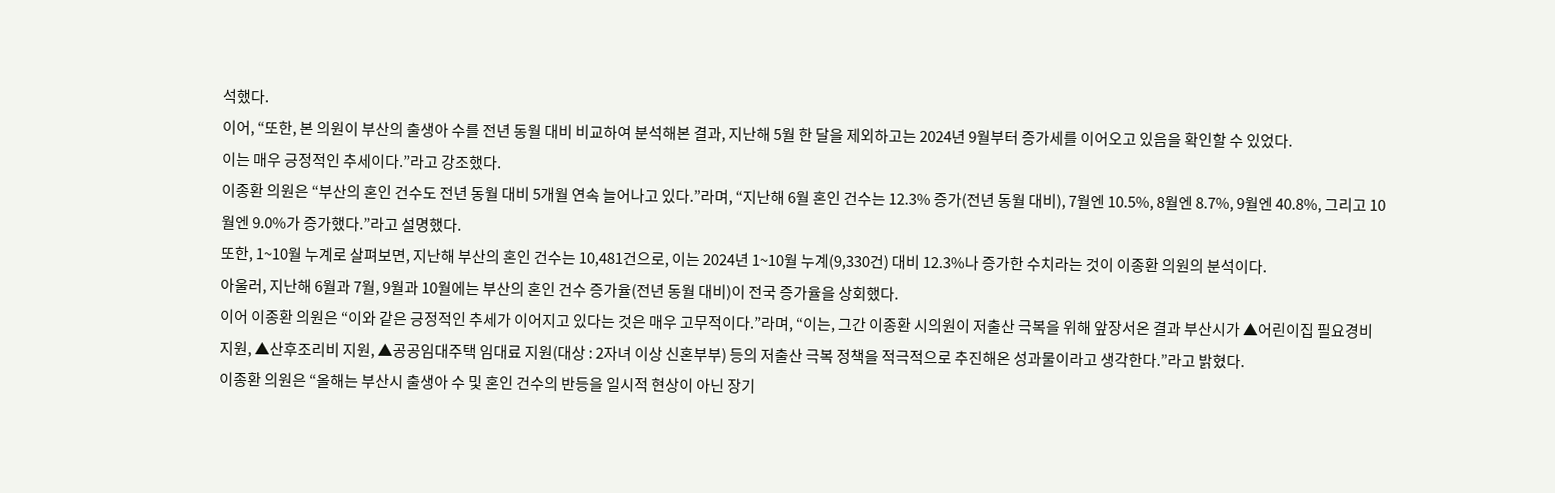석했다.
이어, “또한, 본 의원이 부산의 출생아 수를 전년 동월 대비 비교하여 분석해본 결과, 지난해 5월 한 달을 제외하고는 2024년 9월부터 증가세를 이어오고 있음을 확인할 수 있었다.
이는 매우 긍정적인 추세이다.”라고 강조했다.
이종환 의원은 “부산의 혼인 건수도 전년 동월 대비 5개월 연속 늘어나고 있다.”라며, “지난해 6월 혼인 건수는 12.3% 증가(전년 동월 대비), 7월엔 10.5%, 8월엔 8.7%, 9월엔 40.8%, 그리고 10월엔 9.0%가 증가했다.”라고 설명했다.
또한, 1~10월 누계로 살펴보면, 지난해 부산의 혼인 건수는 10,481건으로, 이는 2024년 1~10월 누계(9,330건) 대비 12.3%나 증가한 수치라는 것이 이종환 의원의 분석이다.
아울러, 지난해 6월과 7월, 9월과 10월에는 부산의 혼인 건수 증가율(전년 동월 대비)이 전국 증가율을 상회했다.
이어 이종환 의원은 “이와 같은 긍정적인 추세가 이어지고 있다는 것은 매우 고무적이다.”라며, “이는, 그간 이종환 시의원이 저출산 극복을 위해 앞장서온 결과 부산시가 ▲어린이집 필요경비 지원, ▲산후조리비 지원, ▲공공임대주택 임대료 지원(대상 : 2자녀 이상 신혼부부) 등의 저출산 극복 정책을 적극적으로 추진해온 성과물이라고 생각한다.”라고 밝혔다.
이종환 의원은 “올해는 부산시 출생아 수 및 혼인 건수의 반등을 일시적 현상이 아닌 장기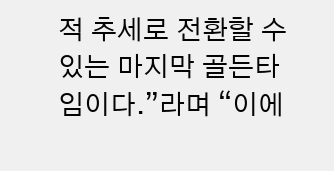적 추세로 전환할 수 있는 마지막 골든타임이다.”라며 “이에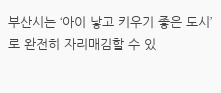부산시는 ‘아이 낳고 키우기 좋은 도시’로 완전히 자리매김할 수 있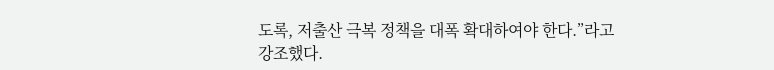도록, 저출산 극복 정책을 대폭 확대하여야 한다.”라고 강조했다.